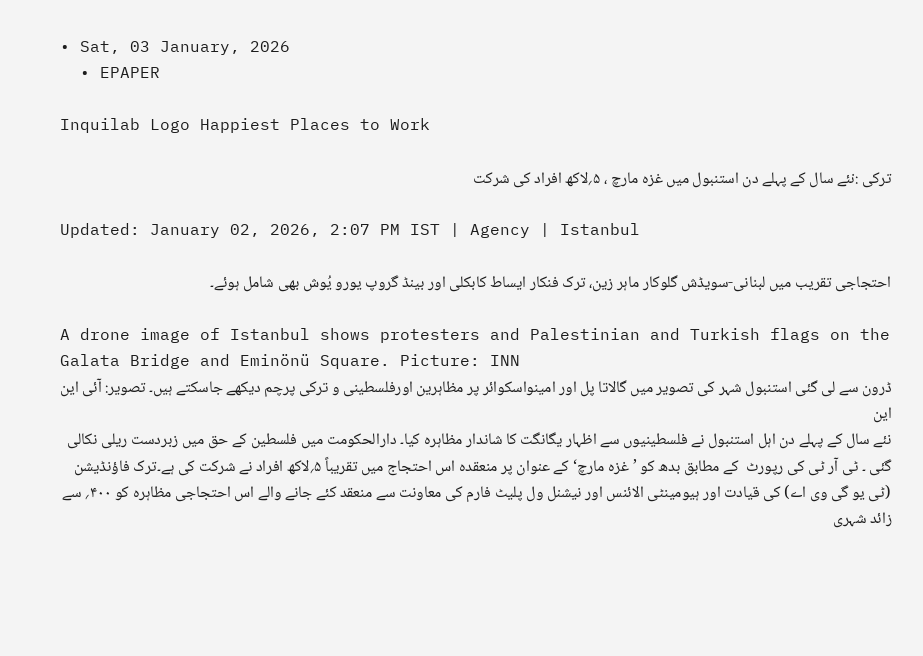• Sat, 03 January, 2026
  • EPAPER

Inquilab Logo Happiest Places to Work

ترکی :نئے سال کے پہلے دن استنبول میں غزہ مارچ ، ۵؍لاکھ افراد کی شرکت

Updated: January 02, 2026, 2:07 PM IST | Agency | Istanbul

احتجاجی تقریب میں لبنانی-سویڈش گلوکار ماہر زین، ترک فنکار ایساط کابکلی اور بینڈ گروپ یورو یُوش بھی شامل ہوئے۔

A drone image of Istanbul shows protesters and Palestinian and Turkish flags on the Galata Bridge and Eminönü Square. Picture: INN
ڈرون سے لی گئی استنبول شہر کی تصویر میں گالاتا پل اور امینواسکوائر پر مظاہرین اورفلسطینی و ترکی پرچم دیکھے جاسکتے ہیں۔ تصویر: آئی این این
نئے سال کے پہلے دن اہل استنبول نے فلسطینیوں سے اظہار یگانگت کا شاندار مظاہرہ کیا۔ دارالحکومت میں فلسطین کے حق میں زبردست ریلی نکالی گئی ۔ ٹی آر ٹی کی رپورٹ  کے مطابق بدھ کو ’غزہ مارچ‘ کے عنوان پر منعقدہ اس احتجاج میں تقریباً ۵؍لاکھ افراد نے شرکت کی ہے۔ترک فاؤنڈیشن (ٹی یو گی وی اے) کی قیادت اور ہیومینٹی الائنس اور نیشنل ول پلیٹ فارم کی معاونت سے منعقد کئے جانے والے اس احتجاجی مظاہرہ کو ۴۰۰؍ سے زائد شہری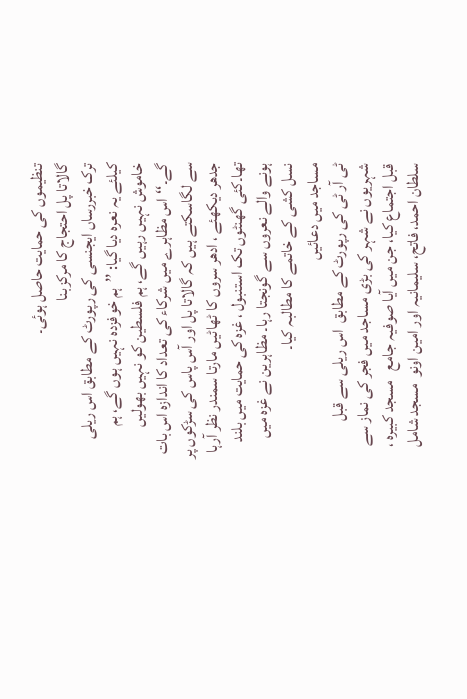تنظیموں کی حمایت حاصل ہوئی۔
گالاتا پل احتجاج کا مرکزبنا
ترک خبررساں ایجنسی کی رپورٹ کے مطابق اس ریلی کیلئے یہ نعرہ دیا گیا: ’’ہم خوفزدہ نہیں ہوں گے، ہم خاموش نہیں رہیں گے، ہم فلسطین کو نہیں بھولیں گے۔‘‘اس مظاہرے میں شرکاء کی تعداد کا اندازہ اس بات سے لگاسکتے ہیں کہ گالاتا پل اور آس پاس کی سڑکوں پر جدھر دیکھئے ، ادھر سروں کا ٹھاٹیں مارتا سمندر نظر آرہا تھا۔کئی گھنٹوں تک استنبول ، غزہ کی حمایت میں بلند ہونے والے نعروں سے گونجتا رہا۔ مظاہرین نے غزہ میں نسل کشی کے خاتمے کا مطالبہ کیا۔
مساجد میں دعائیں
ٹی آر ٹی کی رپورٹ کے مطابق  اس ریلی سے قبل شہریوں نے شہر کی بڑی مساجد میں فجر کی نماز سے قبل اجتماع کیا، جن میں آیا صوفیہ جامع   مسجد کبیرہ ، سلطان احمد، فاتح، سلیمانیہ اور امین اونو  مسجد شامل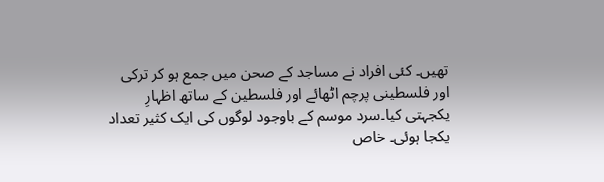تھیں۔ کئی افراد نے مساجد کے صحن میں جمع ہو کر ترکی اور فلسطینی پرچم اٹھائے اور فلسطین کے ساتھ اظہارِ یکجہتی کیا۔سرد موسم کے باوجود لوگوں کی ایک کثیر تعداد یکجا ہوئی۔ خاص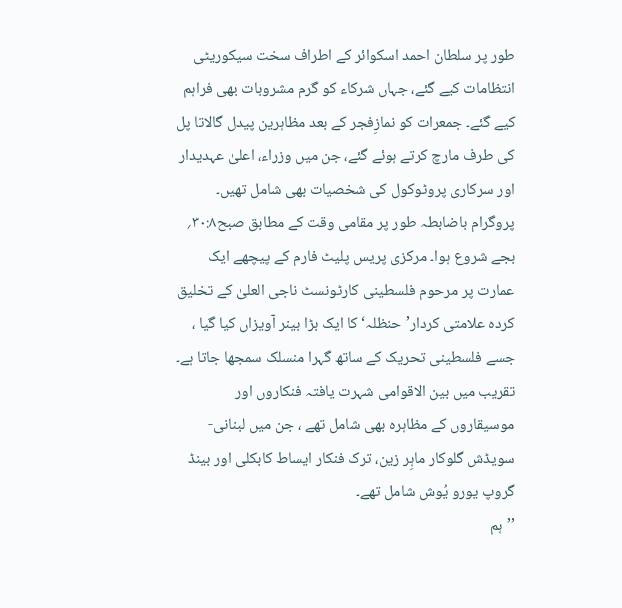طور پر سلطان احمد اسکوائر کے اطراف سخت سیکوریٹی انتظامات کیے گئے، جہاں شرکاء کو گرم مشروبات بھی فراہم کیے گئے۔ جمعرات کو نمازِفجر کے بعد مظاہرین پیدل گالاتا پل کی طرف مارچ کرتے ہوئے گئے، جن میں وزراء، اعلیٰ عہدیدار اور سرکاری پروٹوکول کی شخصیات بھی شامل تھیں۔ پروگرام باضابطہ طور پر مقامی وقت کے مطابق صبح۳۰:۸؍ بجے شروع ہوا۔ مرکزی پریس پلیٹ فارم کے پیچھے ایک عمارت پر مرحوم فلسطینی کارٹونسٹ ناجی العلیٰ کے تخلیق کردہ علامتی کردار’حنظلہ‘ کا ایک بڑا بینر آویزاں کیا گیا ، جسے فلسطینی تحریک کے ساتھ گہرا منسلک سمجھا جاتا ہے۔ تقریب میں بین الاقوامی شہرت یافتہ فنکاروں اور موسیقاروں کے مظاہرہ بھی شامل تھے ، جن میں لبنانی-سویڈش گلوکار ماہِر زین، ترک فنکار ایساط کابکلی اور بینڈ گروپ یورو یُوش شامل تھے۔
’’ہم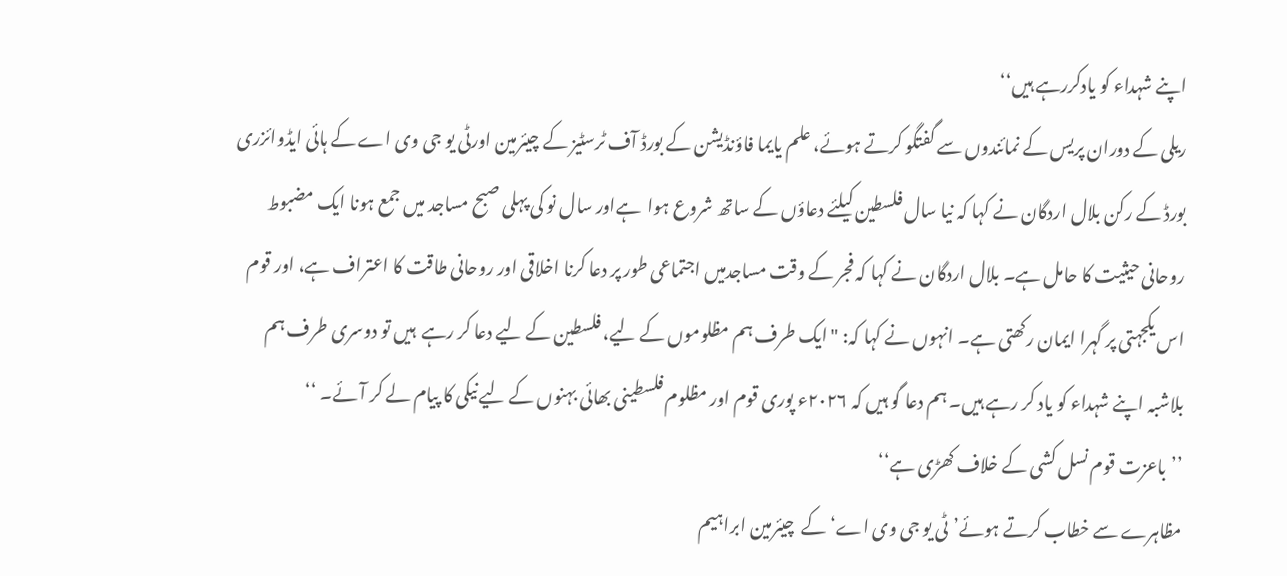اپنے شہداء کو یادکررہے ہیں‘‘
ریلی کے دوران پریس کے نمائندوں سے گفتگو کرتے ہوئے، علم یایما فاؤنڈیشن کے بورڈ آف ٹرسٹیز کے چیئرمین اورٹی یو جی وی اے کے ہائی ایڈوائزری بورڈ کے رکن بلال اردگان نے کہا کہ نیا سال فلسطین کیلئے دعاؤں کے ساتھ شروع ہوا  ہےاور سال نو کی پہلی صبح مساجد میں جمع ہونا ایک مضبوط روحانی حیثیت کا حامل ہے۔ بلال اردگان نے کہا کہ فجر کے وقت مساجدمیں اجتماعی طور پر دعا کرنا اخلاقی اور روحانی طاقت کا اعتراف ہے، اور قوم اس یکجہتی پر گہرا ایمان رکھتی ہے۔ انہوں نے کہا کہ: "ایک طرف ہم مظلوموں کے لیے، فلسطین کے لیے دعا کر رہے  ہیں تو دوسری طرف ہم بلاشبہ اپنے شہداء کو یاد کر رہے ہیں۔ ہم دعا گو ہیں کہ ۲۰۲۶ء پوری قوم اور مظلوم فلسطینی بھائی بہنوں کے لیے نیکی کا پیام لے کر آئے۔ ‘‘
’’باعزت قوم نسل کشی کے خلاف کھڑی ہے‘‘
مظاہرے سے خطاب کرتے ہوئے’ٹی یو جی وی اے‘ کے  چیئرمین ابراہیم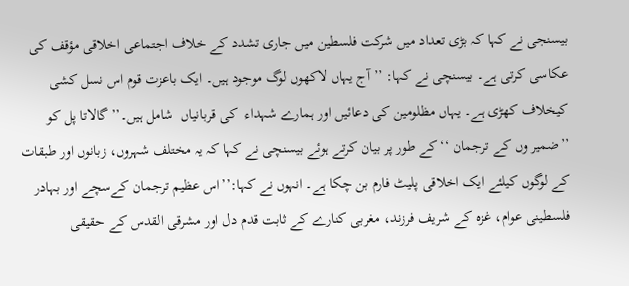بیسنجی نے کہا کہ بڑی تعداد میں شرکت فلسطین میں جاری تشدد کے خلاف اجتماعی اخلاقی مؤقف کی عکاسی کرتی ہے۔ بیسنچی نے کہا: ’’آج یہاں لاکھوں لوگ موجود ہیں۔ ایک باعزت قوم اس نسل کشی کیخلاف کھڑی ہے۔ یہاں مظلومین کی دعائیں اور ہمارے شہداء  کی قربانیاں  شامل ہیں۔’’ گالاتا پل کو ’’ضمیر وں کے ترجمان ‘‘کے طور پر بیان کرتے ہوئے بیسنچی نے کہا کہ یہ مختلف شہروں، زبانوں اور طبقات کے لوگوں کیلئے ایک اخلاقی پلیٹ فارم بن چکا ہے۔ انہوں نے کہا:’’اس عظیم ترجمان کےسچے اور بہادر فلسطینی عوام، غزہ کے شریف فرزند، مغربی کنارے کے ثابت قدم دل اور مشرقی القدس کے حقیقی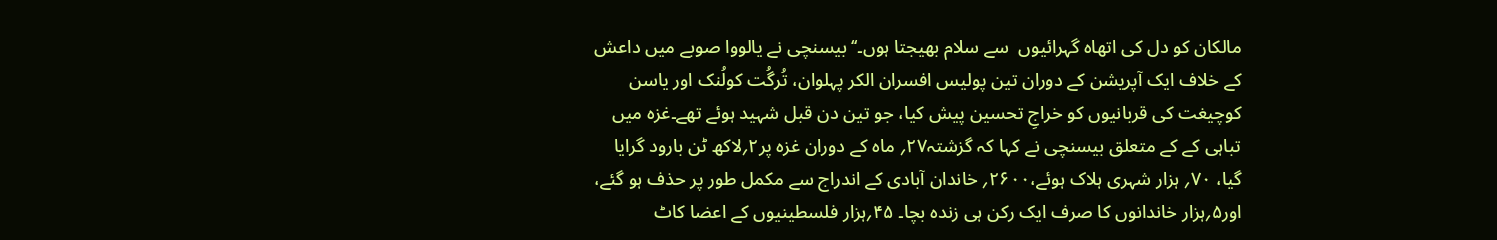مالکان کو دل کی اتھاہ گہرائیوں  سے سلام بھیجتا ہوں۔‘‘ بیسنچی نے یالووا صوبے میں داعش کے خلاف ایک آپریشن کے دوران تین پولیس افسران الکر پہلوان، تُرگُت کولُنک اور یاسن کوچیغت کی قربانیوں کو خراجِ تحسین پیش کیا، جو تین دن قبل شہید ہوئے تھے۔غزہ میں تباہی کے کے متعلق بیسنچی نے کہا کہ گزشتہ۲۷؍ ماہ کے دوران غزہ پر۲؍لاکھ ٹن بارود گرایا گیا، ۷۰؍ ہزار شہری ہلاک ہوئے،۲۶۰۰؍ خاندان آبادی کے اندراج سے مکمل طور پر حذف ہو گئے، اور۵؍ہزار خاندانوں کا صرف ایک رکن ہی زندہ بچا۔ ۴۵؍ہزار فلسطینیوں کے اعضا کاٹ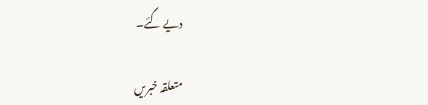دیے گئے۔

متعلقہ خبریں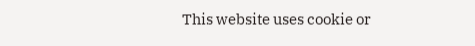This website uses cookie or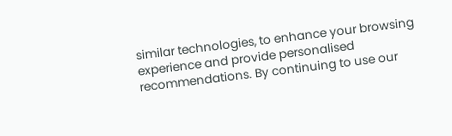similar technologies, to enhance your browsing experience and provide personalised recommendations. By continuing to use our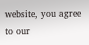website, you agree to our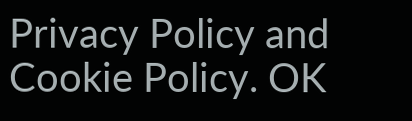Privacy Policy and Cookie Policy. OK